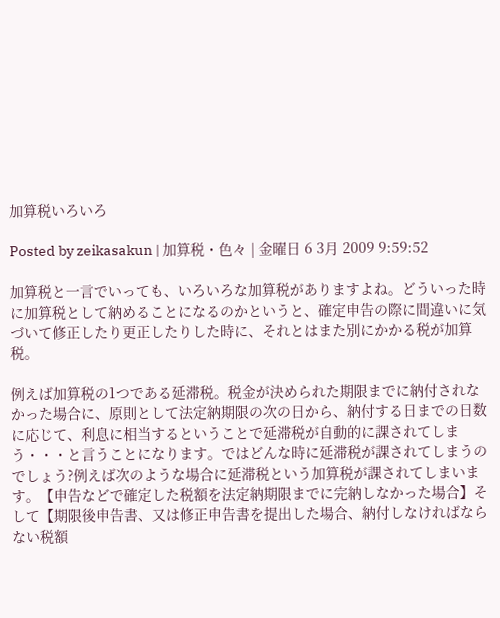加算税いろいろ

Posted by zeikasakun | 加算税・色々 | 金曜日 6 3月 2009 9:59:52

加算税と一言でいっても、いろいろな加算税がありますよね。どういった時に加算税として納めることになるのかというと、確定申告の際に間違いに気づいて修正したり更正したりした時に、それとはまた別にかかる税が加算税。

例えば加算税の1つである延滞税。税金が決められた期限までに納付されなかった場合に、原則として法定納期限の次の日から、納付する日までの日数に応じて、利息に相当するということで延滞税が自動的に課されてしまう・・・と言うことになります。ではどんな時に延滞税が課されてしまうのでしょう?例えば次のような場合に延滞税という加算税が課されてしまいます。【申告などで確定した税額を法定納期限までに完納しなかった場合】そして【期限後申告書、又は修正申告書を提出した場合、納付しなければならない税額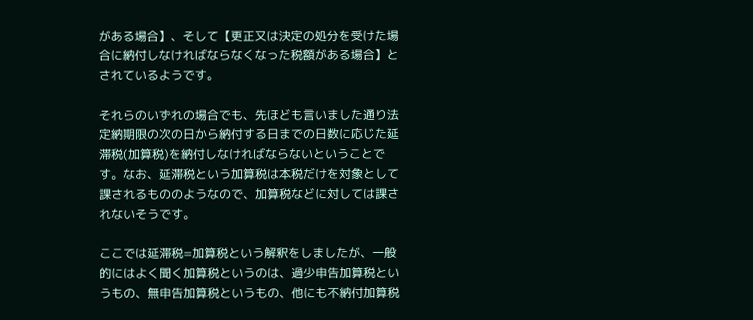がある場合】、そして【更正又は決定の処分を受けた場合に納付しなければならなくなった税額がある場合】とされているようです。

それらのいずれの場合でも、先ほども言いました通り法定納期限の次の日から納付する日までの日数に応じた延滞税(加算税)を納付しなければならないということです。なお、延滞税という加算税は本税だけを対象として課されるもののようなので、加算税などに対しては課されないそうです。

ここでは延滞税=加算税という解釈をしましたが、一般的にはよく聞く加算税というのは、過少申告加算税というもの、無申告加算税というもの、他にも不納付加算税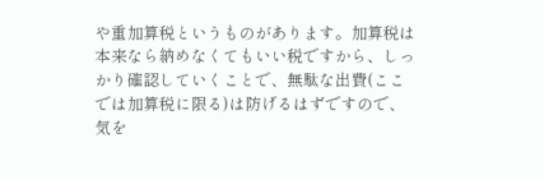や重加算税というものがあります。加算税は本来なら納めなくてもいい税ですから、しっかり確認していくことで、無駄な出費(ここでは加算税に限る)は防げるはずですので、気を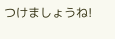つけましょうね!